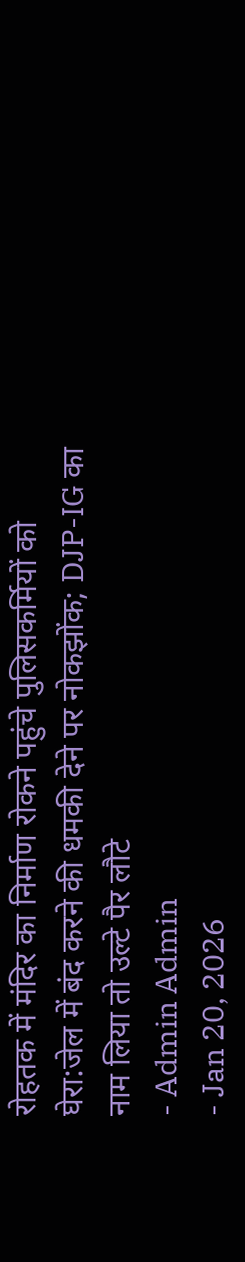रोहतक में मंदिर का निर्माण रोकने पहुंचे पुलिसकर्मियों को घेरा:जेल में बंद करने की धमकी देने पर नोकझोंक; DJP-IG का नाम लिया तो उल्टे पैर लौटे
- Admin Admin
- Jan 20, 2026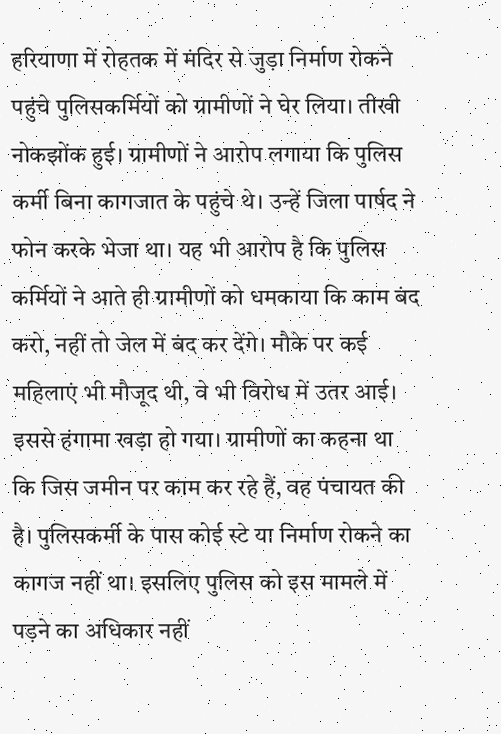हरियाणा में रोहतक में मंदिर से जुड़ा निर्माण रोकने पहुंचे पुलिसकर्मियों को ग्रामीणों ने घेर लिया। तीखी नोकझोंक हुई। ग्रामीणों ने आरोप लगाया कि पुलिस कर्मी बिना कागजात के पहुंचे थे। उन्हें जिला पार्षद ने फोन करके भेजा था। यह भी आरोप है कि पुलिस कर्मियों ने आते ही ग्रामीणों को धमकाया कि काम बंद करो, नहीं तो जेल में बंद कर देंगे। मौके पर कई महिलाएं भी मौजूद थी, वे भी विरोध में उतर आई। इससे हंगामा खड़ा हो गया। ग्रामीणों का कहना था कि जिस जमीन पर काम कर रहे हैं, वह पंचायत की है। पुलिसकर्मी के पास कोई स्टे या निर्माण रोकने का कागज नहीं था। इसलिए पुलिस को इस मामले में पड़ने का अधिकार नहीं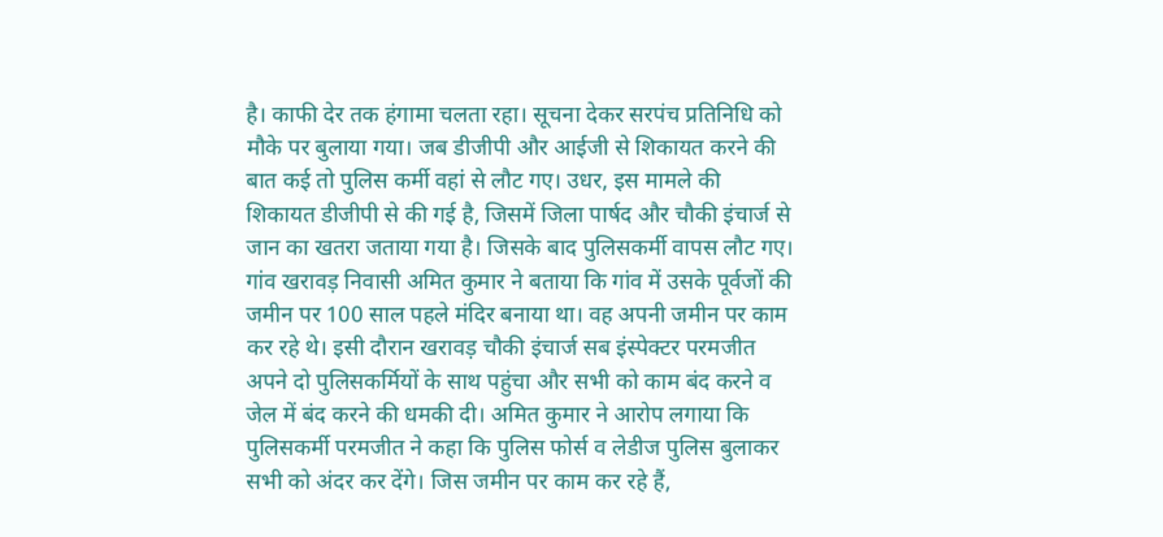है। काफी देर तक हंगामा चलता रहा। सूचना देकर सरपंच प्रतिनिधि को मौके पर बुलाया गया। जब डीजीपी और आईजी से शिकायत करने की बात कई तो पुलिस कर्मी वहां से लौट गए। उधर, इस मामले की शिकायत डीजीपी से की गई है, जिसमें जिला पार्षद और चौकी इंचार्ज से जान का खतरा जताया गया है। जिसके बाद पुलिसकर्मी वापस लौट गए। गांव खरावड़ निवासी अमित कुमार ने बताया कि गांव में उसके पूर्वजों की जमीन पर 100 साल पहले मंदिर बनाया था। वह अपनी जमीन पर काम कर रहे थे। इसी दौरान खरावड़ चौकी इंचार्ज सब इंस्पेक्टर परमजीत अपने दो पुलिसकर्मियों के साथ पहुंचा और सभी को काम बंद करने व जेल में बंद करने की धमकी दी। अमित कुमार ने आरोप लगाया कि पुलिसकर्मी परमजीत ने कहा कि पुलिस फोर्स व लेडीज पुलिस बुलाकर सभी को अंदर कर देंगे। जिस जमीन पर काम कर रहे हैं,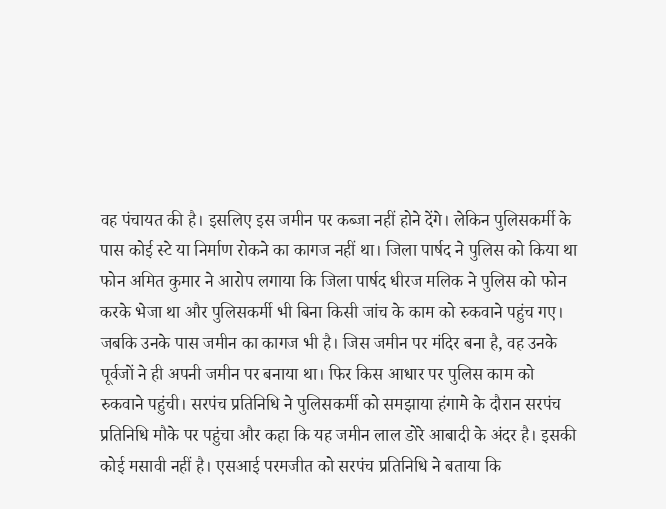वह पंचायत की है। इसलिए इस जमीन पर कब्जा नहीं होने देंगे। लेकिन पुलिसकर्मी के पास कोई स्टे या निर्माण रोकने का कागज नहीं था। जिला पार्षद ने पुलिस को किया था फोन अमित कुमार ने आरोप लगाया कि जिला पार्षद धीरज मलिक ने पुलिस को फोन करके भेजा था और पुलिसकर्मी भी बिना किसी जांच के काम को रुकवाने पहुंच गए। जबकि उनके पास जमीन का कागज भी है। जिस जमीन पर मंदिर बना है, वह उनके पूर्वजों ने ही अपनी जमीन पर बनाया था। फिर किस आधार पर पुलिस काम को रुकवाने पहुंची। सरपंच प्रतिनिधि ने पुलिसकर्मी को समझाया हंगामे के दौरान सरपंच प्रतिनिधि मौके पर पहुंचा और कहा कि यह जमीन लाल डोरे आबादी के अंदर है। इसकी कोई मसावी नहीं है। एसआई परमजीत को सरपंच प्रतिनिधि ने बताया कि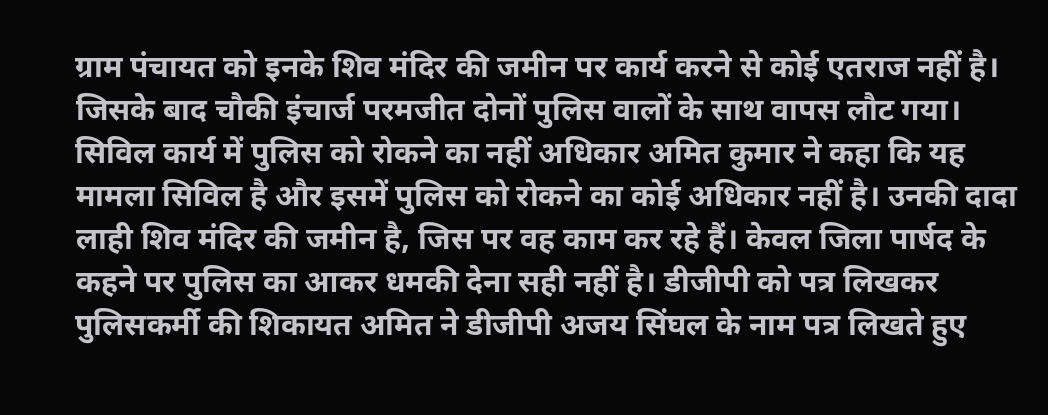ग्राम पंचायत को इनके शिव मंदिर की जमीन पर कार्य करने से कोई एतराज नहीं है। जिसके बाद चौकी इंचार्ज परमजीत दोनों पुलिस वालों के साथ वापस लौट गया। सिविल कार्य में पुलिस को रोकने का नहीं अधिकार अमित कुमार ने कहा कि यह मामला सिविल है और इसमें पुलिस को रोकने का कोई अधिकार नहीं है। उनकी दादा लाही शिव मंदिर की जमीन है, जिस पर वह काम कर रहे हैं। केवल जिला पार्षद के कहने पर पुलिस का आकर धमकी देना सही नहीं है। डीजीपी को पत्र लिखकर पुलिसकर्मी की शिकायत अमित ने डीजीपी अजय सिंघल के नाम पत्र लिखते हुए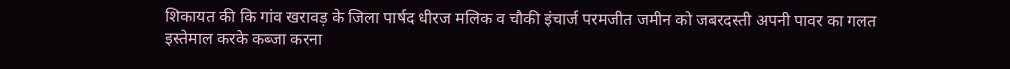शिकायत की कि गांव खरावड़ के जिला पार्षद धीरज मलिक व चौकी इंचार्ज परमजीत जमीन को जबरदस्ती अपनी पावर का गलत इस्तेमाल करके कब्जा करना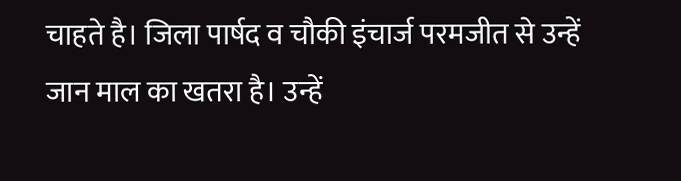चाहते है। जिला पार्षद व चौकी इंचार्ज परमजीत से उन्हें जान माल का खतरा है। उन्हें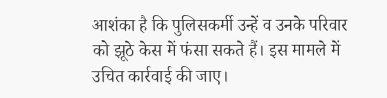आशंका है कि पुलिसकर्मी उन्हें व उनके परिवार को झूठे केस में फंसा सकते हैं। इस मामले में उचित कार्रवाई की जाए।